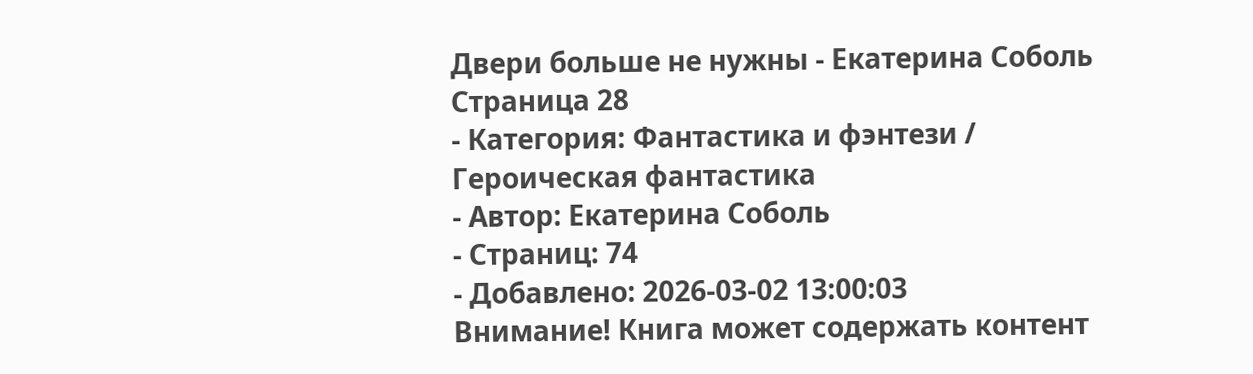Двери больше не нужны - Екатерина Соболь Страница 28
- Категория: Фантастика и фэнтези / Героическая фантастика
- Автор: Екатерина Соболь
- Страниц: 74
- Добавлено: 2026-03-02 13:00:03
Внимание! Книга может содержать контент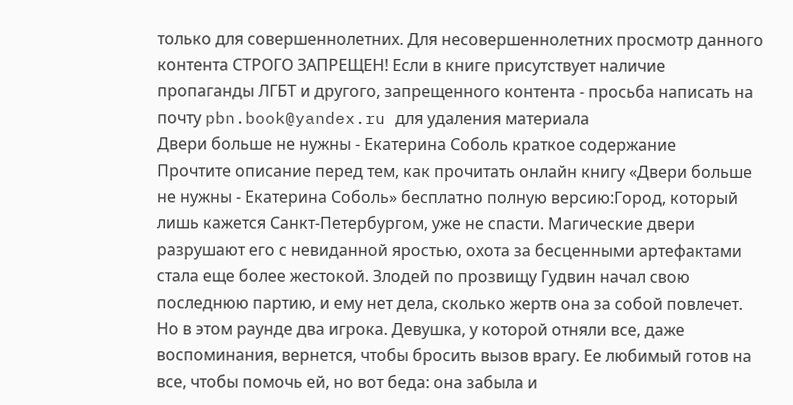только для совершеннолетних. Для несовершеннолетних просмотр данного контента СТРОГО ЗАПРЕЩЕН! Если в книге присутствует наличие пропаганды ЛГБТ и другого, запрещенного контента - просьба написать на почту pbn.book@yandex.ru для удаления материала
Двери больше не нужны - Екатерина Соболь краткое содержание
Прочтите описание перед тем, как прочитать онлайн книгу «Двери больше не нужны - Екатерина Соболь» бесплатно полную версию:Город, который лишь кажется Санкт-Петербургом, уже не спасти. Магические двери разрушают его с невиданной яростью, охота за бесценными артефактами стала еще более жестокой. Злодей по прозвищу Гудвин начал свою последнюю партию, и ему нет дела, сколько жертв она за собой повлечет.
Но в этом раунде два игрока. Девушка, у которой отняли все, даже воспоминания, вернется, чтобы бросить вызов врагу. Ее любимый готов на все, чтобы помочь ей, но вот беда: она забыла и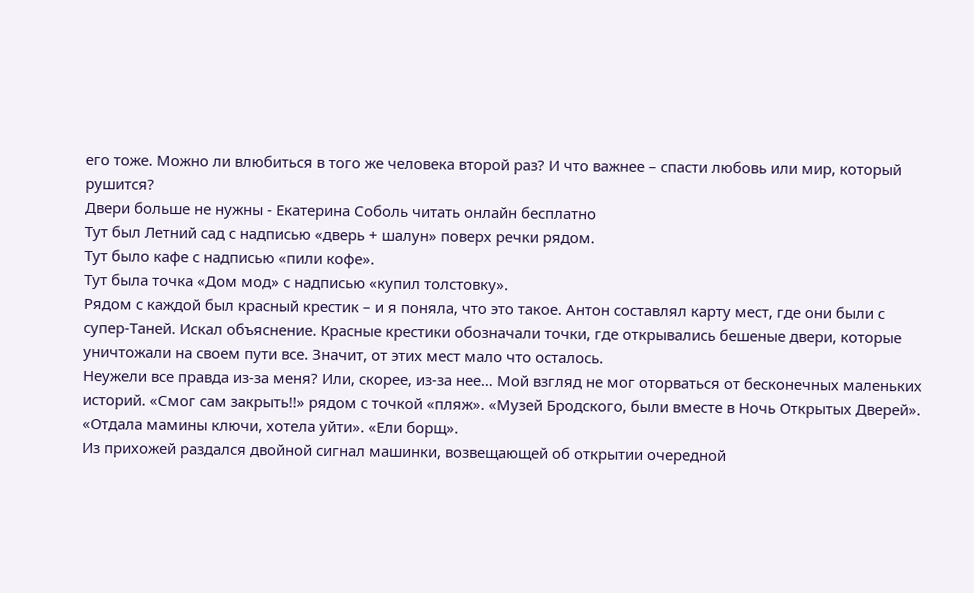его тоже. Можно ли влюбиться в того же человека второй раз? И что важнее – спасти любовь или мир, который рушится?
Двери больше не нужны - Екатерина Соболь читать онлайн бесплатно
Тут был Летний сад с надписью «дверь + шалун» поверх речки рядом.
Тут было кафе с надписью «пили кофе».
Тут была точка «Дом мод» с надписью «купил толстовку».
Рядом с каждой был красный крестик – и я поняла, что это такое. Антон составлял карту мест, где они были с супер-Таней. Искал объяснение. Красные крестики обозначали точки, где открывались бешеные двери, которые уничтожали на своем пути все. Значит, от этих мест мало что осталось.
Неужели все правда из-за меня? Или, скорее, из-за нее… Мой взгляд не мог оторваться от бесконечных маленьких историй. «Смог сам закрыть!!» рядом с точкой «пляж». «Музей Бродского, были вместе в Ночь Открытых Дверей». «Отдала мамины ключи, хотела уйти». «Ели борщ».
Из прихожей раздался двойной сигнал машинки, возвещающей об открытии очередной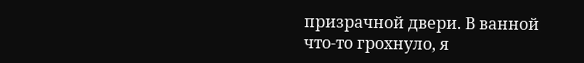призрачной двери. В ванной что-то грохнуло, я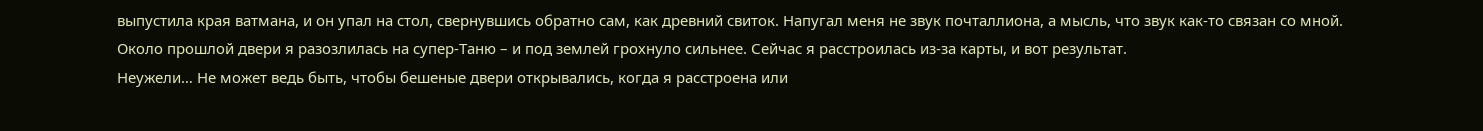выпустила края ватмана, и он упал на стол, свернувшись обратно сам, как древний свиток. Напугал меня не звук почталлиона, а мысль, что звук как-то связан со мной. Около прошлой двери я разозлилась на супер-Таню – и под землей грохнуло сильнее. Сейчас я расстроилась из-за карты, и вот результат.
Неужели… Не может ведь быть, чтобы бешеные двери открывались, когда я расстроена или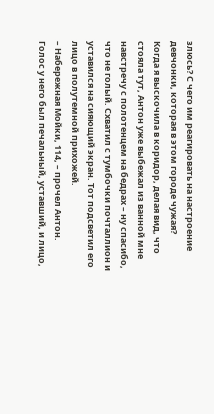злюсь? С чего им реагировать на настроение девчонки, которая в этом городе чужая?
Когда я выскочила в коридор, делая вид, что стояла тут, Антон уже выбежал из ванной мне навстречу с полотенцем на бедрах – ну спасибо, что не голый. Схватил с тумбочки почталлион и уставился на сияющий экран. Тот подсветил его лицо в полутемной прихожей.
– Набережная Мойки, 114, – прочел Антон.
Голос у него был печальный, уставший, и лицо,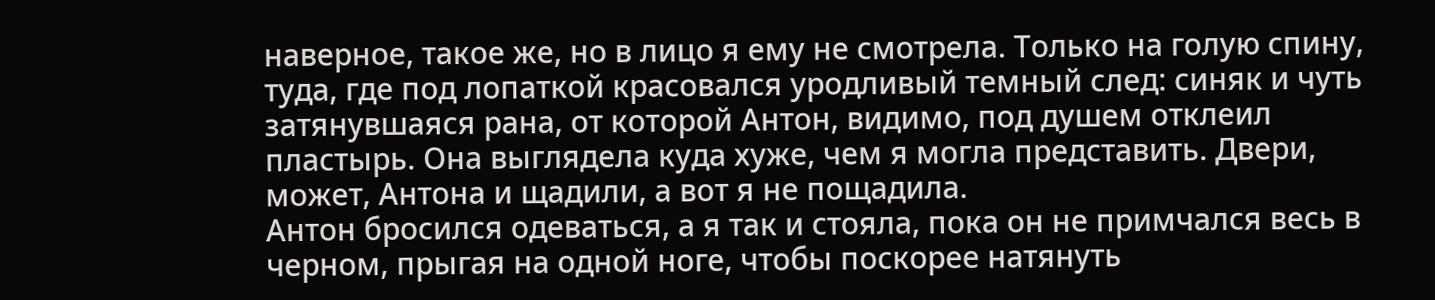наверное, такое же, но в лицо я ему не смотрела. Только на голую спину, туда, где под лопаткой красовался уродливый темный след: синяк и чуть затянувшаяся рана, от которой Антон, видимо, под душем отклеил пластырь. Она выглядела куда хуже, чем я могла представить. Двери, может, Антона и щадили, а вот я не пощадила.
Антон бросился одеваться, а я так и стояла, пока он не примчался весь в черном, прыгая на одной ноге, чтобы поскорее натянуть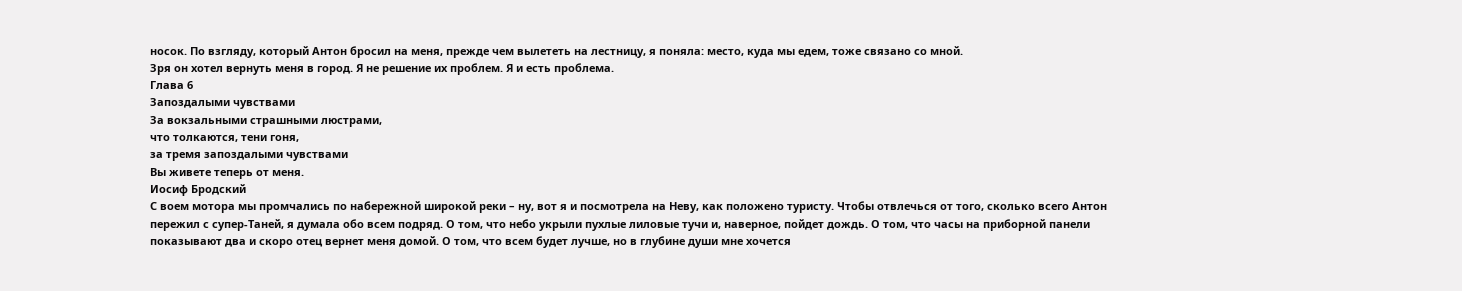носок. По взгляду, который Антон бросил на меня, прежде чем вылететь на лестницу, я поняла: место, куда мы едем, тоже связано со мной.
Зря он хотел вернуть меня в город. Я не решение их проблем. Я и есть проблема.
Глава 6
Запоздалыми чувствами
За вокзальными страшными люстрами,
что толкаются, тени гоня,
за тремя запоздалыми чувствами
Вы живете теперь от меня.
Иосиф Бродский
С воем мотора мы промчались по набережной широкой реки – ну, вот я и посмотрела на Неву, как положено туристу. Чтобы отвлечься от того, сколько всего Антон пережил с супер-Таней, я думала обо всем подряд. О том, что небо укрыли пухлые лиловые тучи и, наверное, пойдет дождь. О том, что часы на приборной панели показывают два и скоро отец вернет меня домой. О том, что всем будет лучше, но в глубине души мне хочется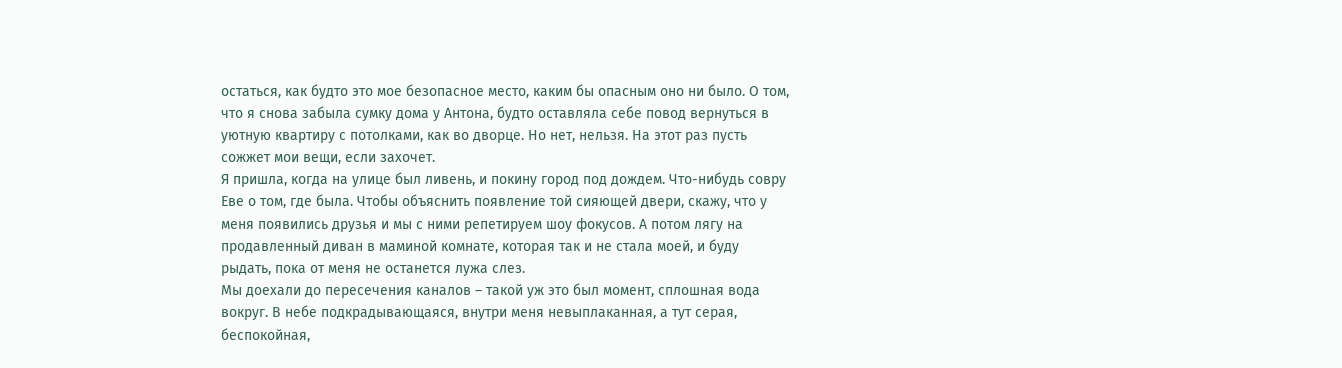остаться, как будто это мое безопасное место, каким бы опасным оно ни было. О том, что я снова забыла сумку дома у Антона, будто оставляла себе повод вернуться в уютную квартиру с потолками, как во дворце. Но нет, нельзя. На этот раз пусть сожжет мои вещи, если захочет.
Я пришла, когда на улице был ливень, и покину город под дождем. Что-нибудь совру Еве о том, где была. Чтобы объяснить появление той сияющей двери, скажу, что у меня появились друзья и мы с ними репетируем шоу фокусов. А потом лягу на продавленный диван в маминой комнате, которая так и не стала моей, и буду рыдать, пока от меня не останется лужа слез.
Мы доехали до пересечения каналов – такой уж это был момент, сплошная вода вокруг. В небе подкрадывающаяся, внутри меня невыплаканная, а тут серая, беспокойная,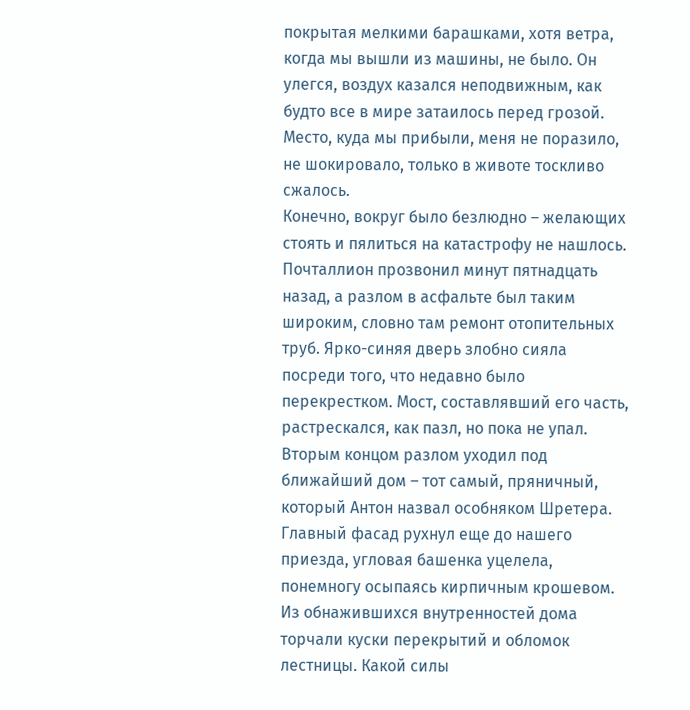покрытая мелкими барашками, хотя ветра, когда мы вышли из машины, не было. Он улегся, воздух казался неподвижным, как будто все в мире затаилось перед грозой. Место, куда мы прибыли, меня не поразило, не шокировало, только в животе тоскливо сжалось.
Конечно, вокруг было безлюдно – желающих стоять и пялиться на катастрофу не нашлось. Почталлион прозвонил минут пятнадцать назад, а разлом в асфальте был таким широким, словно там ремонт отопительных труб. Ярко-синяя дверь злобно сияла посреди того, что недавно было перекрестком. Мост, составлявший его часть, растрескался, как пазл, но пока не упал.
Вторым концом разлом уходил под ближайший дом – тот самый, пряничный, который Антон назвал особняком Шретера. Главный фасад рухнул еще до нашего приезда, угловая башенка уцелела, понемногу осыпаясь кирпичным крошевом. Из обнажившихся внутренностей дома торчали куски перекрытий и обломок лестницы. Какой силы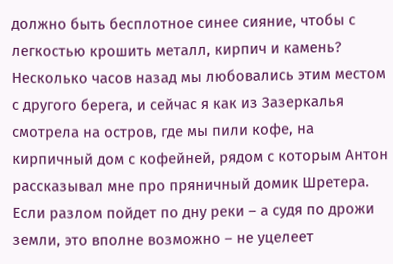должно быть бесплотное синее сияние, чтобы с легкостью крошить металл, кирпич и камень?
Несколько часов назад мы любовались этим местом с другого берега, и сейчас я как из Зазеркалья смотрела на остров, где мы пили кофе, на кирпичный дом с кофейней, рядом с которым Антон рассказывал мне про пряничный домик Шретера. Если разлом пойдет по дну реки – а судя по дрожи земли, это вполне возможно – не уцелеет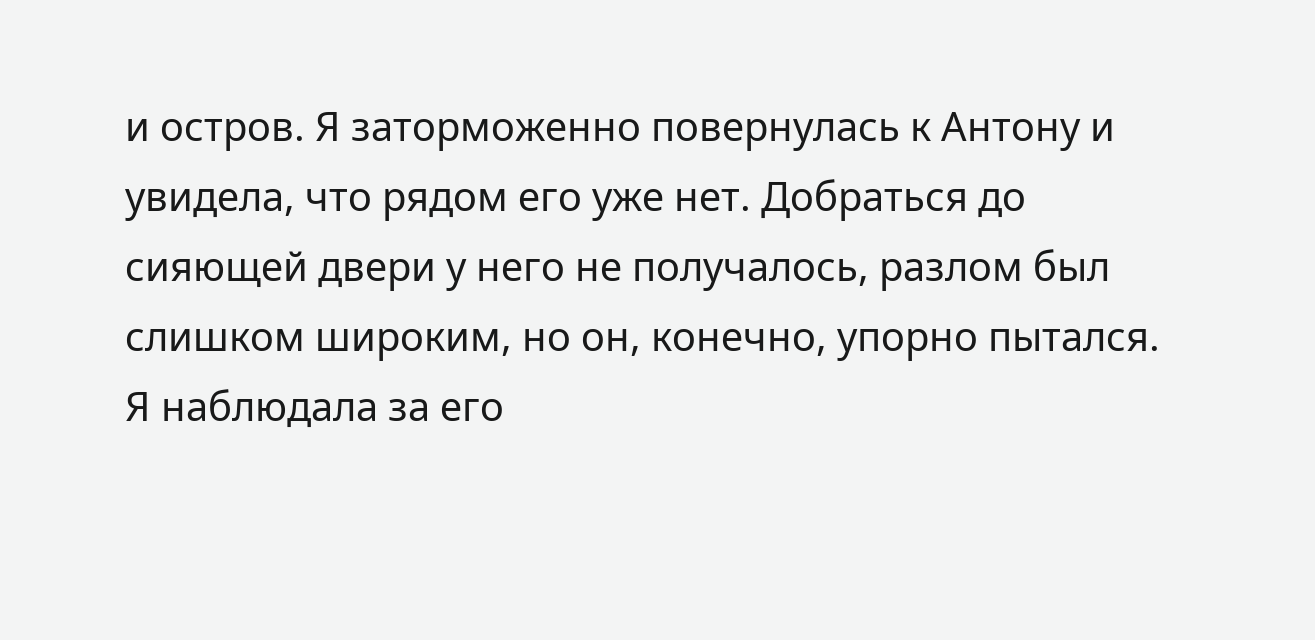и остров. Я заторможенно повернулась к Антону и увидела, что рядом его уже нет. Добраться до сияющей двери у него не получалось, разлом был слишком широким, но он, конечно, упорно пытался. Я наблюдала за его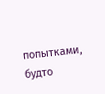попытками, будто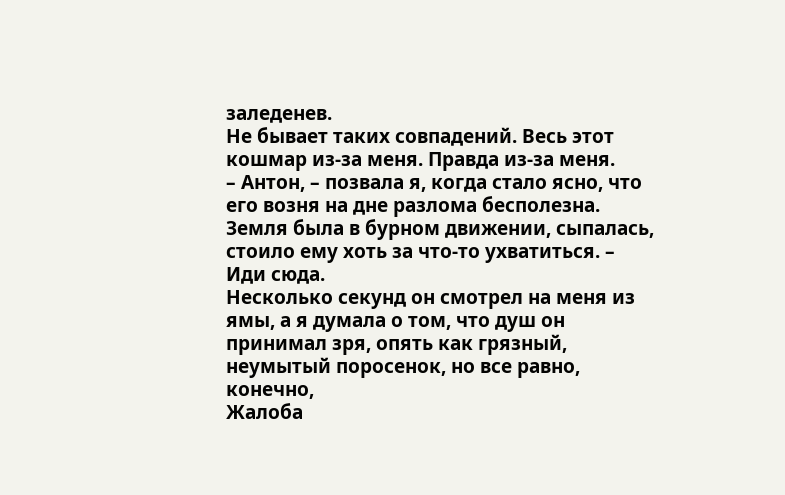заледенев.
Не бывает таких совпадений. Весь этот кошмар из-за меня. Правда из-за меня.
– Антон, – позвала я, когда стало ясно, что его возня на дне разлома бесполезна. Земля была в бурном движении, сыпалась, стоило ему хоть за что-то ухватиться. – Иди сюда.
Несколько секунд он смотрел на меня из ямы, а я думала о том, что душ он принимал зря, опять как грязный, неумытый поросенок, но все равно, конечно,
Жалоба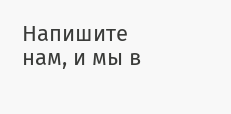Напишите нам, и мы в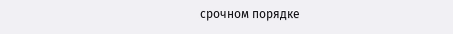срочном порядке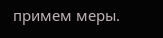примем меры.